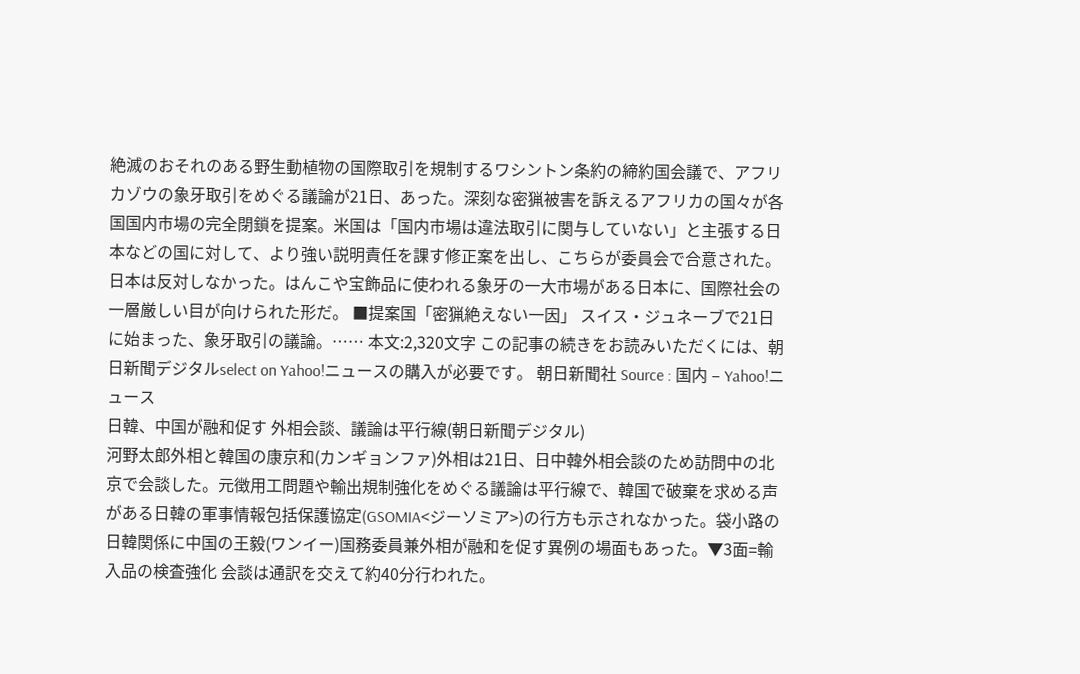絶滅のおそれのある野生動植物の国際取引を規制するワシントン条約の締約国会議で、アフリカゾウの象牙取引をめぐる議論が21日、あった。深刻な密猟被害を訴えるアフリカの国々が各国国内市場の完全閉鎖を提案。米国は「国内市場は違法取引に関与していない」と主張する日本などの国に対して、より強い説明責任を課す修正案を出し、こちらが委員会で合意された。日本は反対しなかった。はんこや宝飾品に使われる象牙の一大市場がある日本に、国際社会の一層厳しい目が向けられた形だ。 ■提案国「密猟絶えない一因」 スイス・ジュネーブで21日に始まった、象牙取引の議論。…… 本文:2,320文字 この記事の続きをお読みいただくには、朝日新聞デジタルselect on Yahoo!ニュースの購入が必要です。 朝日新聞社 Source : 国内 – Yahoo!ニュース
日韓、中国が融和促す 外相会談、議論は平行線(朝日新聞デジタル)
河野太郎外相と韓国の康京和(カンギョンファ)外相は21日、日中韓外相会談のため訪問中の北京で会談した。元徴用工問題や輸出規制強化をめぐる議論は平行線で、韓国で破棄を求める声がある日韓の軍事情報包括保護協定(GSOMIA<ジーソミア>)の行方も示されなかった。袋小路の日韓関係に中国の王毅(ワンイー)国務委員兼外相が融和を促す異例の場面もあった。▼3面=輸入品の検査強化 会談は通訳を交えて約40分行われた。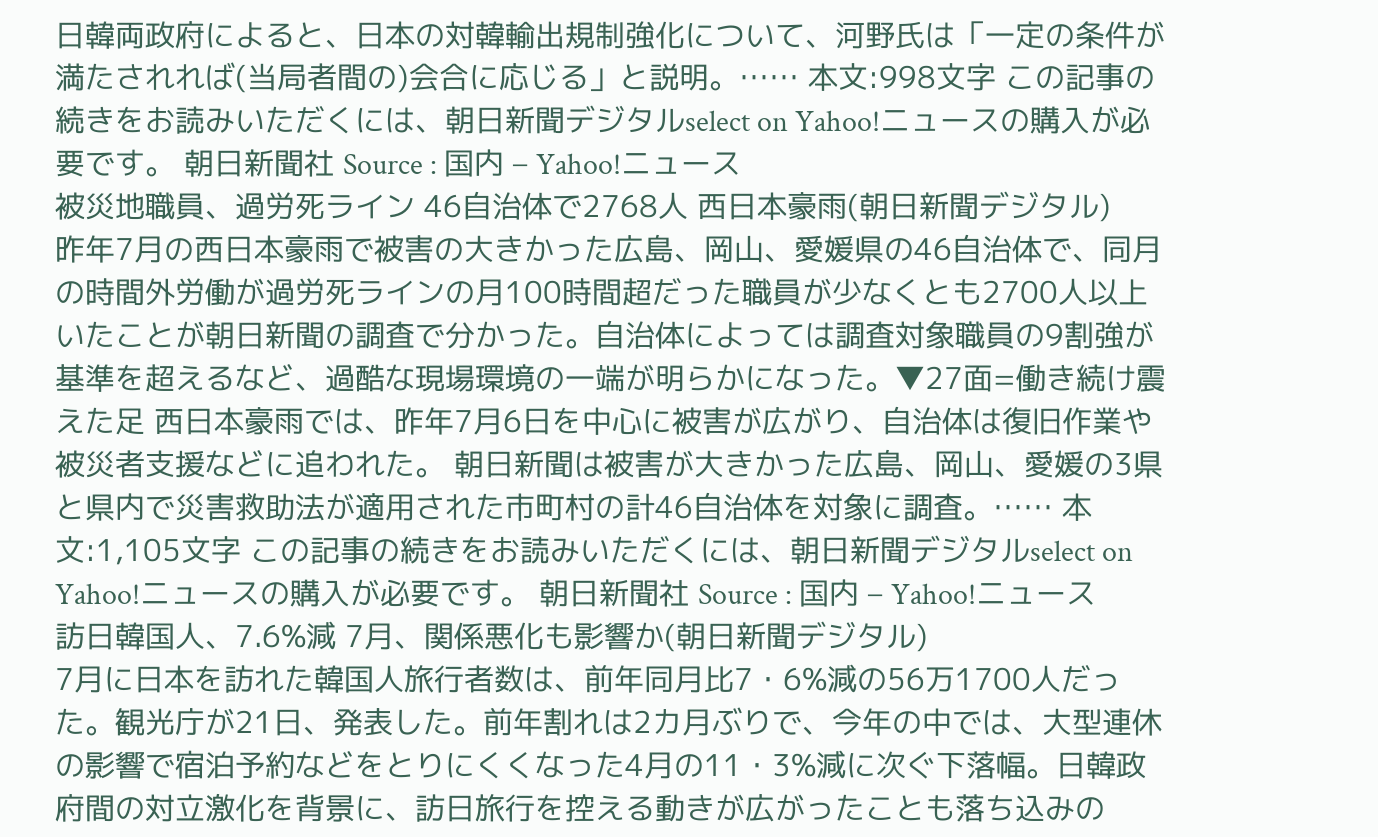日韓両政府によると、日本の対韓輸出規制強化について、河野氏は「一定の条件が満たされれば(当局者間の)会合に応じる」と説明。…… 本文:998文字 この記事の続きをお読みいただくには、朝日新聞デジタルselect on Yahoo!ニュースの購入が必要です。 朝日新聞社 Source : 国内 – Yahoo!ニュース
被災地職員、過労死ライン 46自治体で2768人 西日本豪雨(朝日新聞デジタル)
昨年7月の西日本豪雨で被害の大きかった広島、岡山、愛媛県の46自治体で、同月の時間外労働が過労死ラインの月100時間超だった職員が少なくとも2700人以上いたことが朝日新聞の調査で分かった。自治体によっては調査対象職員の9割強が基準を超えるなど、過酷な現場環境の一端が明らかになった。▼27面=働き続け震えた足 西日本豪雨では、昨年7月6日を中心に被害が広がり、自治体は復旧作業や被災者支援などに追われた。 朝日新聞は被害が大きかった広島、岡山、愛媛の3県と県内で災害救助法が適用された市町村の計46自治体を対象に調査。…… 本文:1,105文字 この記事の続きをお読みいただくには、朝日新聞デジタルselect on Yahoo!ニュースの購入が必要です。 朝日新聞社 Source : 国内 – Yahoo!ニュース
訪日韓国人、7.6%減 7月、関係悪化も影響か(朝日新聞デジタル)
7月に日本を訪れた韓国人旅行者数は、前年同月比7・6%減の56万1700人だった。観光庁が21日、発表した。前年割れは2カ月ぶりで、今年の中では、大型連休の影響で宿泊予約などをとりにくくなった4月の11・3%減に次ぐ下落幅。日韓政府間の対立激化を背景に、訪日旅行を控える動きが広がったことも落ち込みの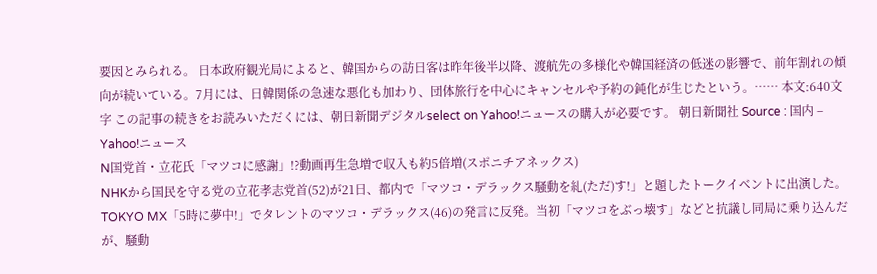要因とみられる。 日本政府観光局によると、韓国からの訪日客は昨年後半以降、渡航先の多様化や韓国経済の低迷の影響で、前年割れの傾向が続いている。7月には、日韓関係の急速な悪化も加わり、団体旅行を中心にキャンセルや予約の鈍化が生じたという。…… 本文:640文字 この記事の続きをお読みいただくには、朝日新聞デジタルselect on Yahoo!ニュースの購入が必要です。 朝日新聞社 Source : 国内 – Yahoo!ニュース
N国党首・立花氏「マツコに感謝」!?動画再生急増で収入も約5倍増(スポニチアネックス)
NHKから国民を守る党の立花孝志党首(52)が21日、都内で「マツコ・デラックス騒動を糺(ただ)す!」と題したトークイベントに出演した。 TOKYO MX「5時に夢中!」でタレントのマツコ・デラックス(46)の発言に反発。当初「マツコをぶっ壊す」などと抗議し同局に乗り込んだが、騒動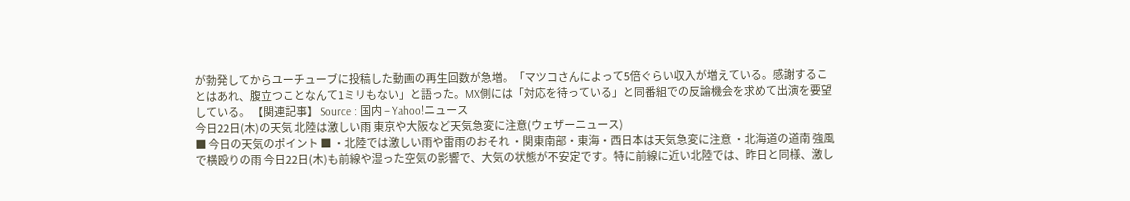が勃発してからユーチューブに投稿した動画の再生回数が急増。「マツコさんによって5倍ぐらい収入が増えている。感謝することはあれ、腹立つことなんて1ミリもない」と語った。MX側には「対応を待っている」と同番組での反論機会を求めて出演を要望している。 【関連記事】 Source : 国内 – Yahoo!ニュース
今日22日(木)の天気 北陸は激しい雨 東京や大阪など天気急変に注意(ウェザーニュース)
■ 今日の天気のポイント ■ ・北陸では激しい雨や雷雨のおそれ ・関東南部・東海・西日本は天気急変に注意 ・北海道の道南 強風で横殴りの雨 今日22日(木)も前線や湿った空気の影響で、大気の状態が不安定です。特に前線に近い北陸では、昨日と同様、激し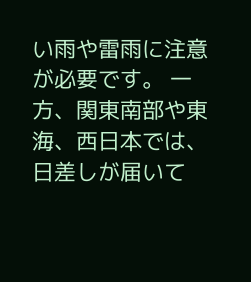い雨や雷雨に注意が必要です。 一方、関東南部や東海、西日本では、日差しが届いて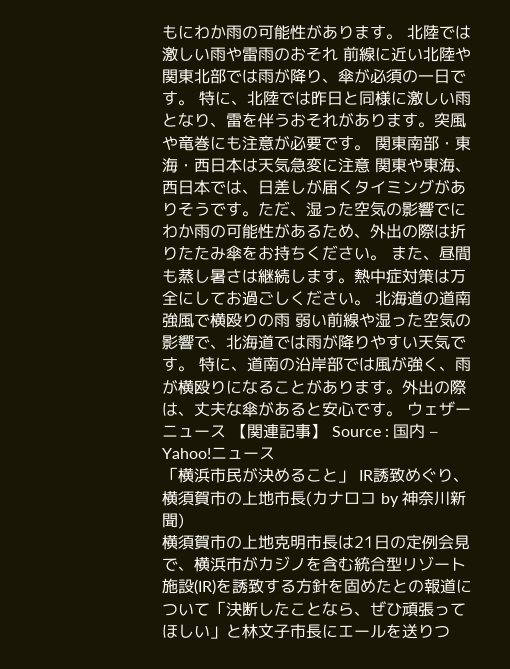もにわか雨の可能性があります。 北陸では激しい雨や雷雨のおそれ 前線に近い北陸や関東北部では雨が降り、傘が必須の一日です。 特に、北陸では昨日と同様に激しい雨となり、雷を伴うおそれがあります。突風や竜巻にも注意が必要です。 関東南部・東海・西日本は天気急変に注意 関東や東海、西日本では、日差しが届くタイミングがありそうです。ただ、湿った空気の影響でにわか雨の可能性があるため、外出の際は折りたたみ傘をお持ちください。 また、昼間も蒸し暑さは継続します。熱中症対策は万全にしてお過ごしください。 北海道の道南 強風で横殴りの雨 弱い前線や湿った空気の影響で、北海道では雨が降りやすい天気です。 特に、道南の沿岸部では風が強く、雨が横殴りになることがあります。外出の際は、丈夫な傘があると安心です。 ウェザーニュース 【関連記事】 Source : 国内 – Yahoo!ニュース
「横浜市民が決めること」 IR誘致めぐり、横須賀市の上地市長(カナロコ by 神奈川新聞)
横須賀市の上地克明市長は21日の定例会見で、横浜市がカジノを含む統合型リゾート施設(IR)を誘致する方針を固めたとの報道について「決断したことなら、ぜひ頑張ってほしい」と林文子市長にエールを送りつ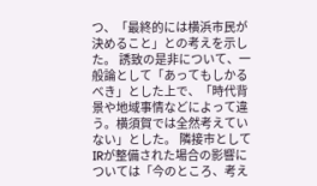つ、「最終的には横浜市民が決めること」との考えを示した。 誘致の是非について、一般論として「あってもしかるべき」とした上で、「時代背景や地域事情などによって違う。横須賀では全然考えていない」とした。 隣接市としてIRが整備された場合の影響については「今のところ、考え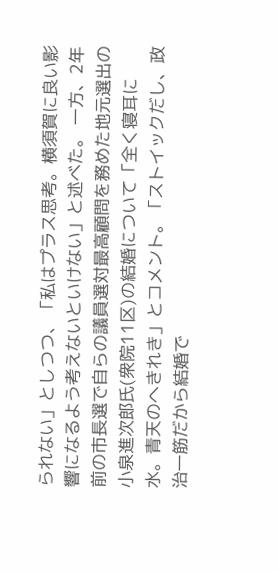られない」としつつ、「私はプラス思考。横須賀に良い影響になるよう考えないといけない」と述べた。 一方、2年前の市長選で自らの議員選対最高顧問を務めた地元選出の小泉進次郎氏(衆院11区)の結婚について「全く寝耳に水。青天のへきれき」とコメント。「ストイックだし、政治一筋だから結婚で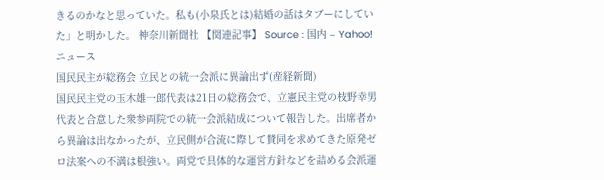きるのかなと思っていた。私も(小泉氏とは)結婚の話はタブーにしていた」と明かした。 神奈川新聞社 【関連記事】 Source : 国内 – Yahoo!ニュース
国民民主が総務会 立民との統一会派に異論出ず(産経新聞)
国民民主党の玉木雄一郎代表は21日の総務会で、立憲民主党の枝野幸男代表と合意した衆参両院での統一会派結成について報告した。出席者から異論は出なかったが、立民側が合流に際して賛同を求めてきた原発ゼロ法案への不満は根強い。両党で具体的な運営方針などを詰める会派運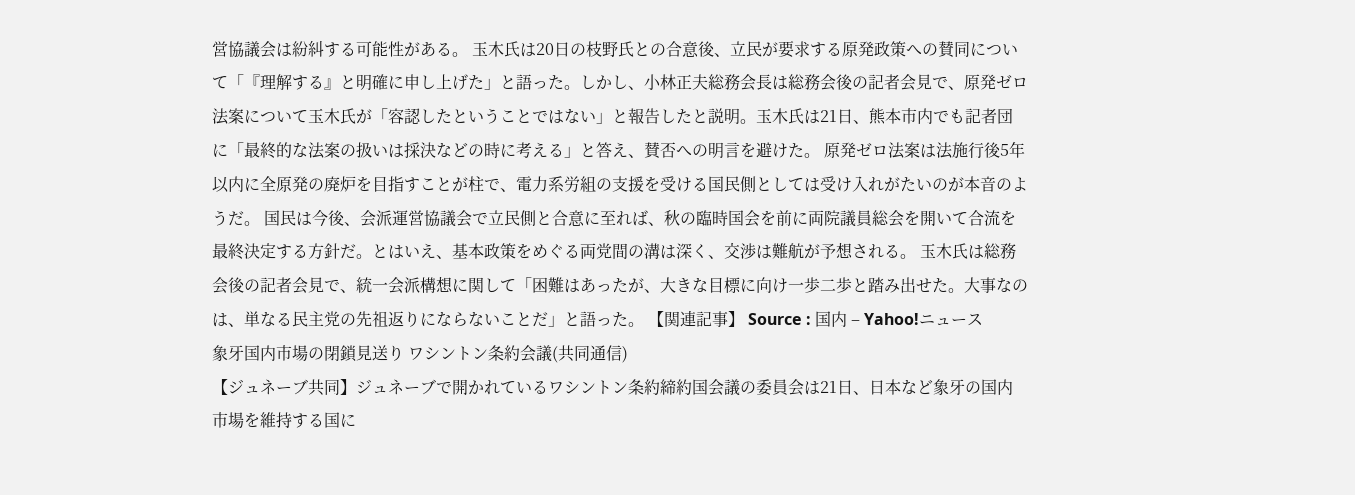営協議会は紛糾する可能性がある。 玉木氏は20日の枝野氏との合意後、立民が要求する原発政策への賛同について「『理解する』と明確に申し上げた」と語った。しかし、小林正夫総務会長は総務会後の記者会見で、原発ゼロ法案について玉木氏が「容認したということではない」と報告したと説明。玉木氏は21日、熊本市内でも記者団に「最終的な法案の扱いは採決などの時に考える」と答え、賛否への明言を避けた。 原発ゼロ法案は法施行後5年以内に全原発の廃炉を目指すことが柱で、電力系労組の支援を受ける国民側としては受け入れがたいのが本音のようだ。 国民は今後、会派運営協議会で立民側と合意に至れば、秋の臨時国会を前に両院議員総会を開いて合流を最終決定する方針だ。とはいえ、基本政策をめぐる両党間の溝は深く、交渉は難航が予想される。 玉木氏は総務会後の記者会見で、統一会派構想に関して「困難はあったが、大きな目標に向け一歩二歩と踏み出せた。大事なのは、単なる民主党の先祖返りにならないことだ」と語った。 【関連記事】 Source : 国内 – Yahoo!ニュース
象牙国内市場の閉鎖見送り ワシントン条約会議(共同通信)
【ジュネーブ共同】ジュネーブで開かれているワシントン条約締約国会議の委員会は21日、日本など象牙の国内市場を維持する国に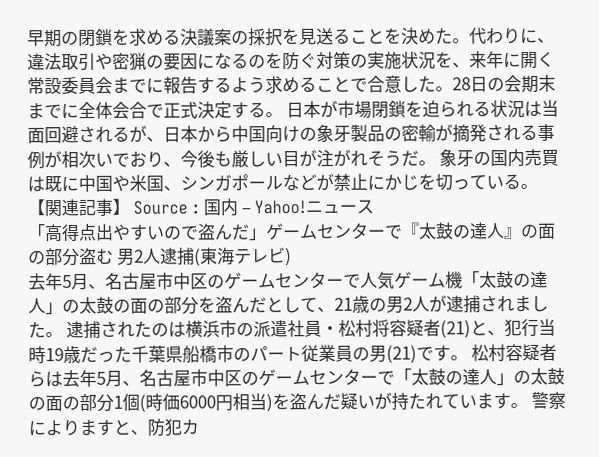早期の閉鎖を求める決議案の採択を見送ることを決めた。代わりに、違法取引や密猟の要因になるのを防ぐ対策の実施状況を、来年に開く常設委員会までに報告するよう求めることで合意した。28日の会期末までに全体会合で正式決定する。 日本が市場閉鎖を迫られる状況は当面回避されるが、日本から中国向けの象牙製品の密輸が摘発される事例が相次いでおり、今後も厳しい目が注がれそうだ。 象牙の国内売買は既に中国や米国、シンガポールなどが禁止にかじを切っている。 【関連記事】 Source : 国内 – Yahoo!ニュース
「高得点出やすいので盗んだ」ゲームセンターで『太鼓の達人』の面の部分盗む 男2人逮捕(東海テレビ)
去年5月、名古屋市中区のゲームセンターで人気ゲーム機「太鼓の達人」の太鼓の面の部分を盗んだとして、21歳の男2人が逮捕されました。 逮捕されたのは横浜市の派遣社員・松村将容疑者(21)と、犯行当時19歳だった千葉県船橋市のパート従業員の男(21)です。 松村容疑者らは去年5月、名古屋市中区のゲームセンターで「太鼓の達人」の太鼓の面の部分1個(時価6000円相当)を盗んだ疑いが持たれています。 警察によりますと、防犯カ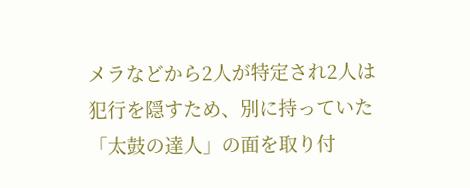メラなどから2人が特定され2人は犯行を隠すため、別に持っていた「太鼓の達人」の面を取り付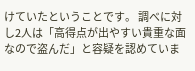けていたということです。 調べに対し2人は「高得点が出やすい貴重な面なので盗んだ」と容疑を認めていま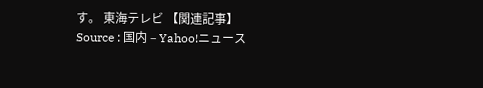す。 東海テレビ 【関連記事】 Source : 国内 – Yahoo!ニュース